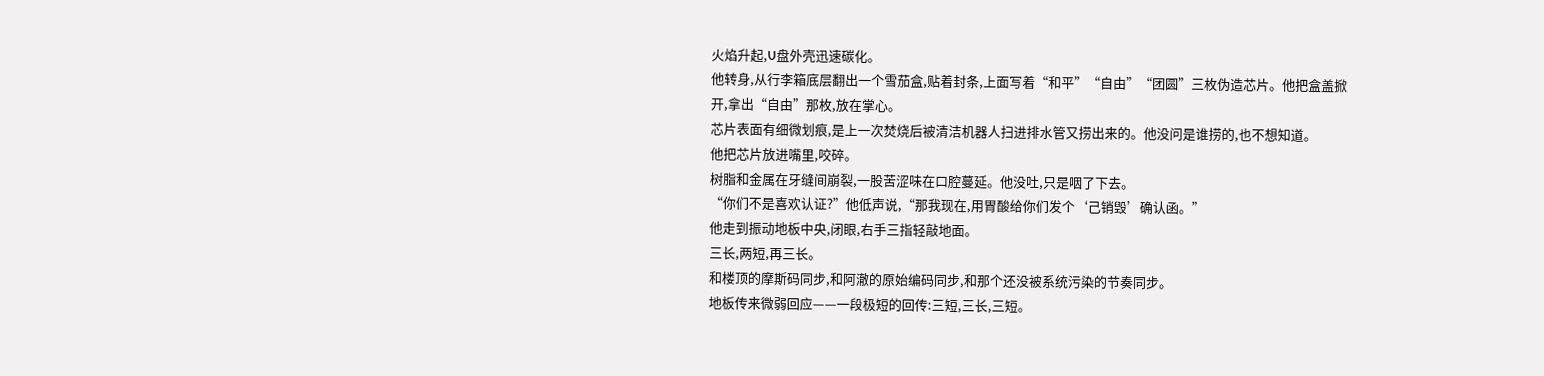火焰升起,U盘外壳迅速碳化。
他转身,从行李箱底层翻出一个雪茄盒,贴着封条,上面写着“和平”“自由”“团圆”三枚伪造芯片。他把盒盖掀开,拿出“自由”那枚,放在掌心。
芯片表面有细微划痕,是上一次焚烧后被清洁机器人扫进排水管又捞出来的。他没问是谁捞的,也不想知道。
他把芯片放进嘴里,咬碎。
树脂和金属在牙缝间崩裂,一股苦涩味在口腔蔓延。他没吐,只是咽了下去。
“你们不是喜欢认证?”他低声说,“那我现在,用胃酸给你们发个‘己销毁’确认函。”
他走到振动地板中央,闭眼,右手三指轻敲地面。
三长,两短,再三长。
和楼顶的摩斯码同步,和阿澈的原始编码同步,和那个还没被系统污染的节奏同步。
地板传来微弱回应——一段极短的回传:三短,三长,三短。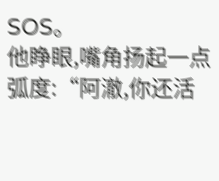SOS。
他睁眼,嘴角扬起一点弧度:“阿澈,你还活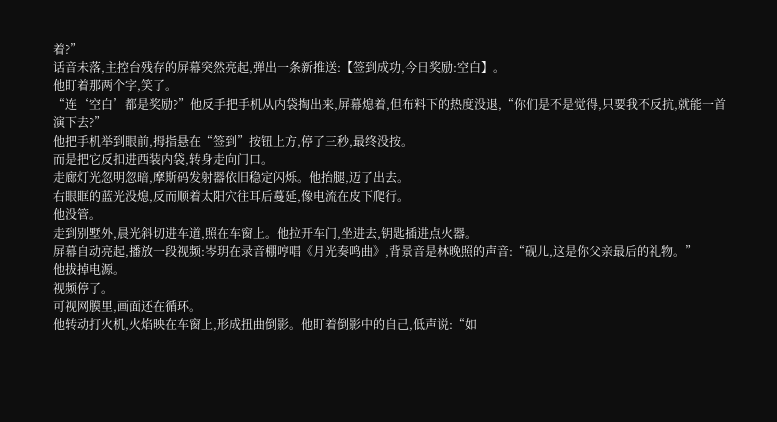着?”
话音未落,主控台残存的屏幕突然亮起,弹出一条新推送:【签到成功,今日奖励:空白】。
他盯着那两个字,笑了。
“连‘空白’都是奖励?”他反手把手机从内袋掏出来,屏幕熄着,但布料下的热度没退,“你们是不是觉得,只要我不反抗,就能一首演下去?”
他把手机举到眼前,拇指悬在“签到”按钮上方,停了三秒,最终没按。
而是把它反扣进西装内袋,转身走向门口。
走廊灯光忽明忽暗,摩斯码发射器依旧稳定闪烁。他抬腿,迈了出去。
右眼眶的蓝光没熄,反而顺着太阳穴往耳后蔓延,像电流在皮下爬行。
他没管。
走到别墅外,晨光斜切进车道,照在车窗上。他拉开车门,坐进去,钥匙插进点火器。
屏幕自动亮起,播放一段视频:岑玥在录音棚哼唱《月光奏鸣曲》,背景音是林晚照的声音:“砚儿,这是你父亲最后的礼物。”
他拔掉电源。
视频停了。
可视网膜里,画面还在循环。
他转动打火机,火焰映在车窗上,形成扭曲倒影。他盯着倒影中的自己,低声说:“如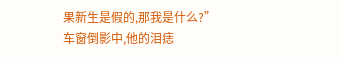果新生是假的,那我是什么?”
车窗倒影中,他的泪痣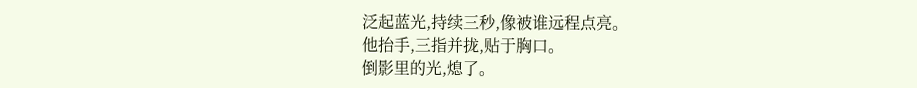泛起蓝光,持续三秒,像被谁远程点亮。
他抬手,三指并拢,贴于胸口。
倒影里的光,熄了。